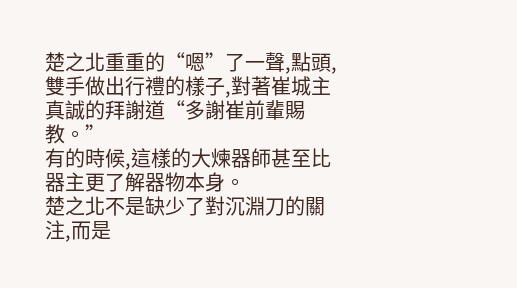楚之北重重的“嗯”了一聲,點頭,雙手做出行禮的樣子,對著崔城主真誠的拜謝道“多謝崔前輩賜教。”
有的時候,這樣的大煉器師甚至比器主更了解器物本身。
楚之北不是缺少了對沉淵刀的關注,而是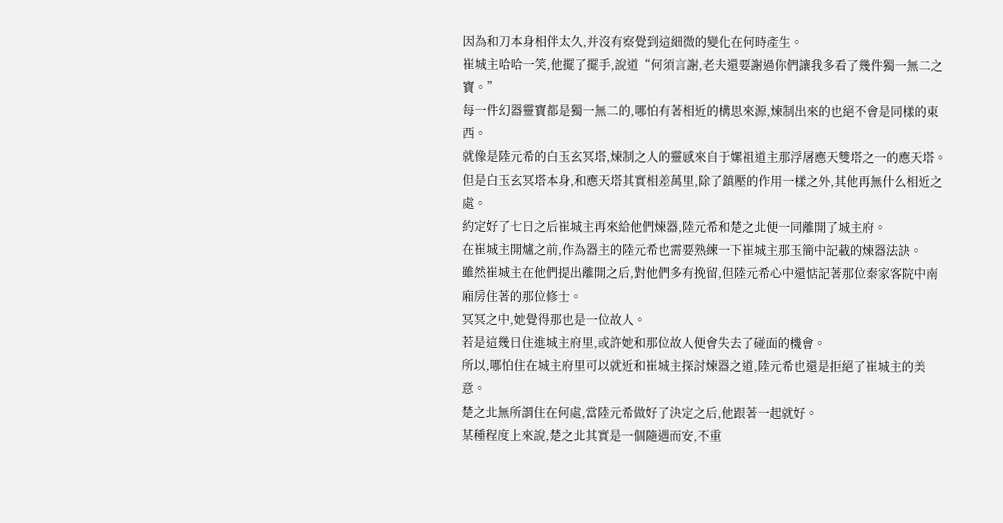因為和刀本身相伴太久,并沒有察覺到這細微的變化在何時產生。
崔城主哈哈一笑,他擺了擺手,說道“何須言謝,老夫還要謝過你們讓我多看了幾件獨一無二之寶。”
每一件幻器靈寶都是獨一無二的,哪怕有著相近的構思來源,煉制出來的也絕不會是同樣的東西。
就像是陸元希的白玉玄冥塔,煉制之人的靈感來自于嫘祖道主那浮屠應天雙塔之一的應天塔。
但是白玉玄冥塔本身,和應天塔其實相差萬里,除了鎮壓的作用一樣之外,其他再無什么相近之處。
約定好了七日之后崔城主再來給他們煉器,陸元希和楚之北便一同離開了城主府。
在崔城主開爐之前,作為器主的陸元希也需要熟練一下崔城主那玉簡中記載的煉器法訣。
雖然崔城主在他們提出離開之后,對他們多有挽留,但陸元希心中還惦記著那位秦家客院中南廂房住著的那位修士。
冥冥之中,她覺得那也是一位故人。
若是這幾日住進城主府里,或許她和那位故人便會失去了碰面的機會。
所以,哪怕住在城主府里可以就近和崔城主探討煉器之道,陸元希也還是拒絕了崔城主的美意。
楚之北無所謂住在何處,當陸元希做好了決定之后,他跟著一起就好。
某種程度上來說,楚之北其實是一個隨遇而安,不重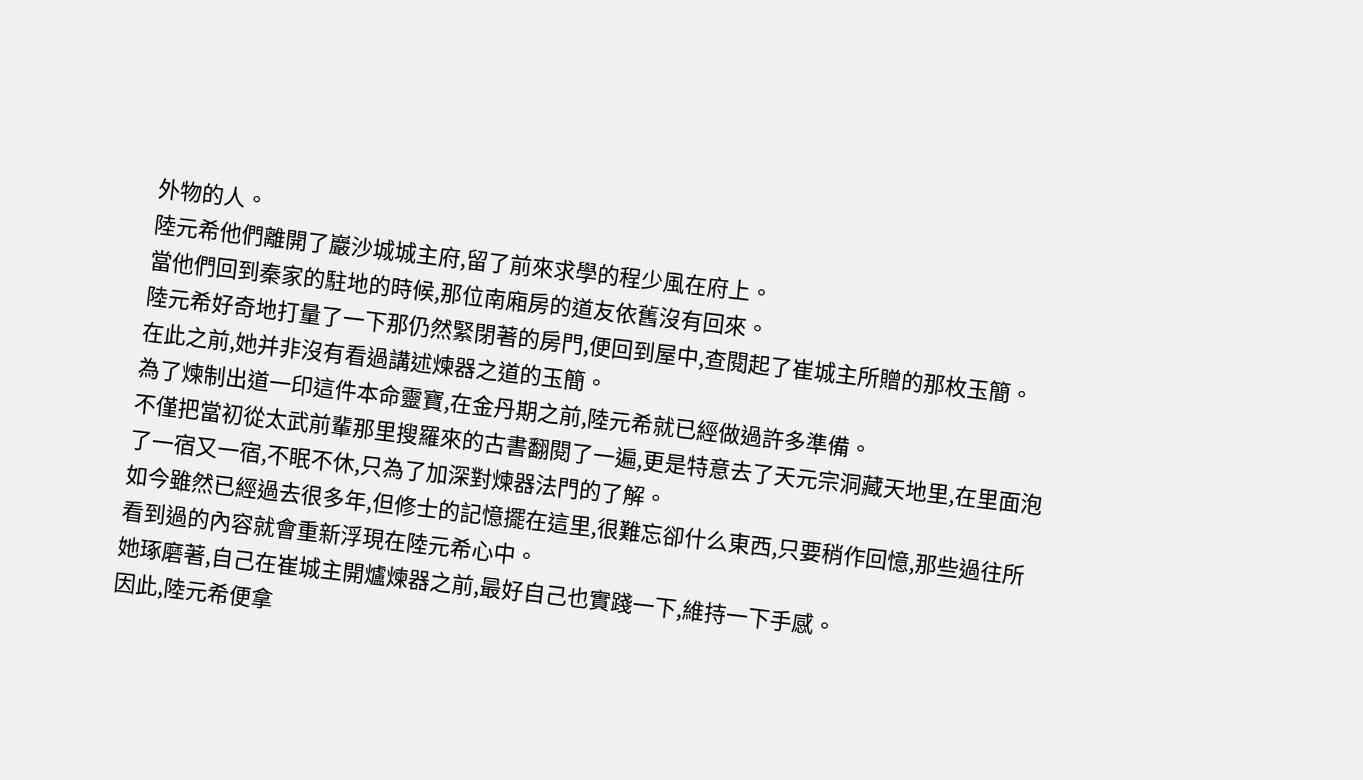外物的人。
陸元希他們離開了巖沙城城主府,留了前來求學的程少風在府上。
當他們回到秦家的駐地的時候,那位南廂房的道友依舊沒有回來。
陸元希好奇地打量了一下那仍然緊閉著的房門,便回到屋中,查閱起了崔城主所贈的那枚玉簡。
在此之前,她并非沒有看過講述煉器之道的玉簡。
為了煉制出道一印這件本命靈寶,在金丹期之前,陸元希就已經做過許多準備。
不僅把當初從太武前輩那里搜羅來的古書翻閱了一遍,更是特意去了天元宗洞藏天地里,在里面泡了一宿又一宿,不眠不休,只為了加深對煉器法門的了解。
如今雖然已經過去很多年,但修士的記憶擺在這里,很難忘卻什么東西,只要稍作回憶,那些過往所看到過的內容就會重新浮現在陸元希心中。
她琢磨著,自己在崔城主開爐煉器之前,最好自己也實踐一下,維持一下手感。
因此,陸元希便拿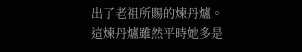出了老祖所賜的煉丹爐。
這煉丹爐雖然平時她多是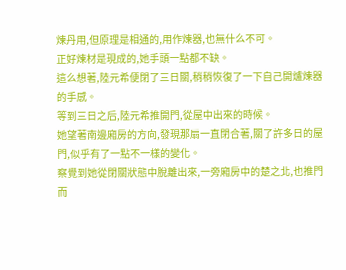煉丹用,但原理是相通的,用作煉器,也無什么不可。
正好煉材是現成的,她手頭一點都不缺。
這么想著,陸元希便閉了三日關,稍稍恢復了一下自己開爐煉器的手感。
等到三日之后,陸元希推開門,從屋中出來的時候。
她望著南邊廂房的方向,發現那扇一直閉合著,關了許多日的屋門,似乎有了一點不一樣的變化。
察覺到她從閉關狀態中脫離出來,一旁廂房中的楚之北,也推門而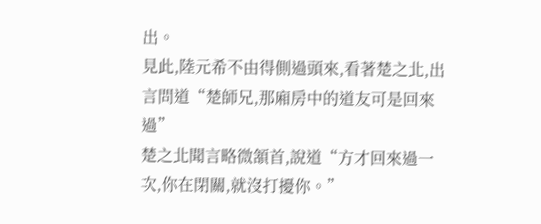出。
見此,陸元希不由得側過頭來,看著楚之北,出言問道“楚師兄,那廂房中的道友可是回來過”
楚之北聞言略微頷首,說道“方才回來過一次,你在閉關,就沒打擾你。”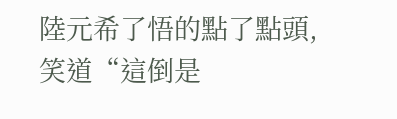陸元希了悟的點了點頭,笑道“這倒是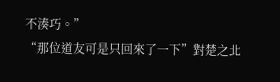不湊巧。”
“那位道友可是只回來了一下”對楚之北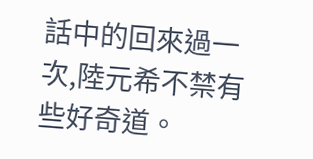話中的回來過一次,陸元希不禁有些好奇道。